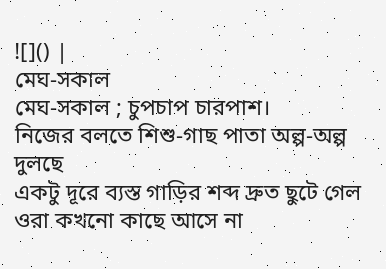![]() |
মেঘ-সকাল
মেঘ-সকাল ; চুপচাপ চারপাশ।
নিজের বলতে শিশু-গাছ পাতা অল্প-অল্প দুলছে
একটু দূরে ব্যস্ত গাড়ির শব্দ দ্রুত ছুটে গেল
ওরা কখনো কাছে আসে না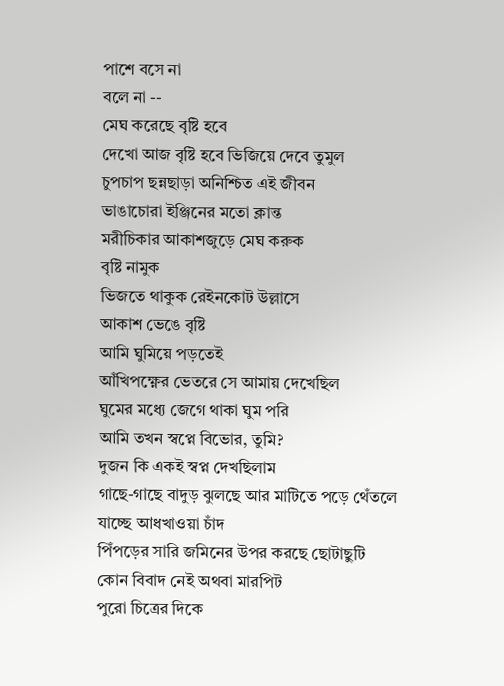পাশে বসে না
বলে না --
মেঘ করেছে বৃষ্টি হবে
দেখো আজ বৃষ্টি হবে ভিজিয়ে দেবে তুমুল
চুপচাপ ছন্নছাড়া অনিশ্চিত এই জীবন
ভাঙাচোরা ইঞ্জিনের মতো ক্লান্ত
মরীচিকার আকাশজুড়ে মেঘ করুক
বৃষ্টি নামুক
ভিজতে থাকুক রেইনকোট উল্লাসে
আকাশ ভেঙে বৃষ্টি
আমি ঘুমিয়ে পড়তেই
আঁখিপক্ষ্ণের ভেতরে সে আমায় দেখেছিল
ঘুমের মধ্যে জেগে থাকা ঘুম পরি
আমি তখন স্বপ্নে বিভোর, তুমি?
দুজন কি একই স্বপ্ন দেখছিলাম
গাছে-গাছে বাদুড় ঝুলছে আর মাটিতে পড়ে থেঁতলে যাচ্ছে আধখাওয়া চাঁদ
পিঁপড়ের সারি জমিনের উপর করছে ছোটাছুটি
কোন বিবাদ নেই অথবা মারপিট
পুরো চিত্রের দিকে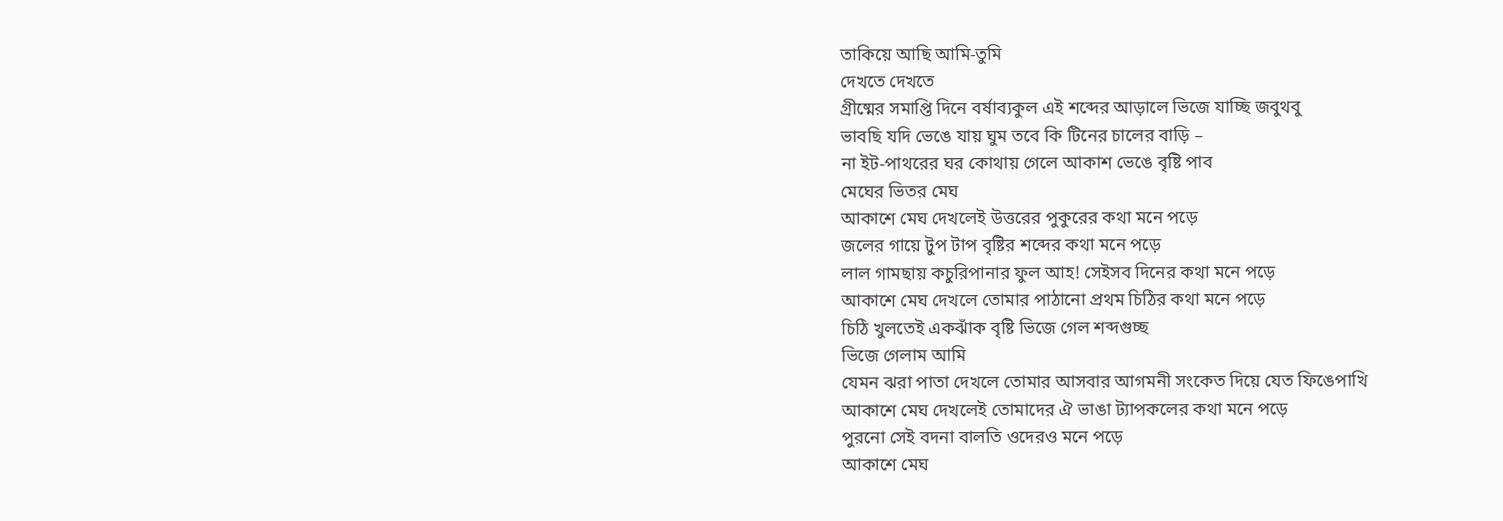তাকিয়ে আছি আমি-তুমি
দেখতে দেখতে
গ্রীষ্মের সমাপ্তি দিনে বর্ষাব্যকুল এই শব্দের আড়ালে ভিজে যাচ্ছি জবুথবু
ভাবছি যদি ভেঙে যায় ঘুম তবে কি টিনের চালের বাড়ি –
না ইট-পাথরের ঘর কোথায় গেলে আকাশ ভেঙে বৃষ্টি পাব
মেঘের ভিতর মেঘ
আকাশে মেঘ দেখলেই উত্তরের পুকুরের কথা মনে পড়ে
জলের গায়ে টুপ টাপ বৃষ্টির শব্দের কথা মনে পড়ে
লাল গামছায় কচুরিপানার ফুল আহ! সেইসব দিনের কথা মনে পড়ে
আকাশে মেঘ দেখলে তোমার পাঠানো প্রথম চিঠির কথা মনে পড়ে
চিঠি খুলতেই একঝাঁক বৃষ্টি ভিজে গেল শব্দগুচ্ছ
ভিজে গেলাম আমি
যেমন ঝরা পাতা দেখলে তোমার আসবার আগমনী সংকেত দিয়ে যেত ফিঙেপাখি
আকাশে মেঘ দেখলেই তোমাদের ঐ ভাঙা ট্যাপকলের কথা মনে পড়ে
পুরনো সেই বদনা বালতি ওদেরও মনে পড়ে
আকাশে মেঘ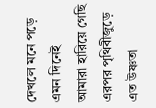দেখলে মনে পড়ে এমন দিনেই
আমারা হারিয়ে গেছি
এরপর পৃথিবীজুড়ে এত উষ্ণতা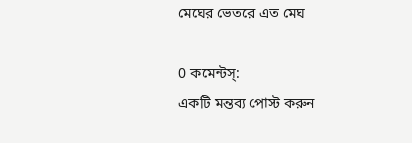মেঘের ভেতরে এত মেঘ

0 কমেন্টস্:
একটি মন্তব্য পোস্ট করুন